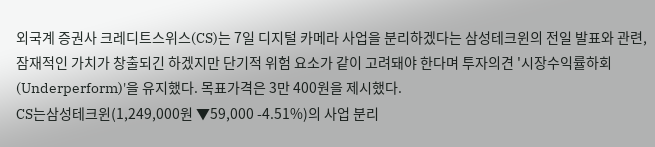외국계 증권사 크레디트스위스(CS)는 7일 디지털 카메라 사업을 분리하겠다는 삼성테크윈의 전일 발표와 관련, 잠재적인 가치가 창출되긴 하겠지만 단기적 위험 요소가 같이 고려돼야 한다며 투자의견 '시장수익률하회(Underperform)'을 유지했다. 목표가격은 3만 400원을 제시했다.
CS는삼성테크윈(1,249,000원 ▼59,000 -4.51%)의 사업 분리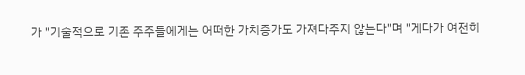가 "기술적으로 기존 주주들에게는 어떠한 가치증가도 가져다주지 않는다"며 "게다가 여전히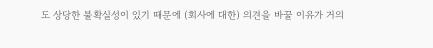도 상당한 불확실성이 있기 때문에 (회사에 대한) 의견을 바꿀 이유가 거의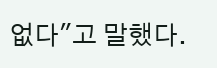없다"고 말했다.